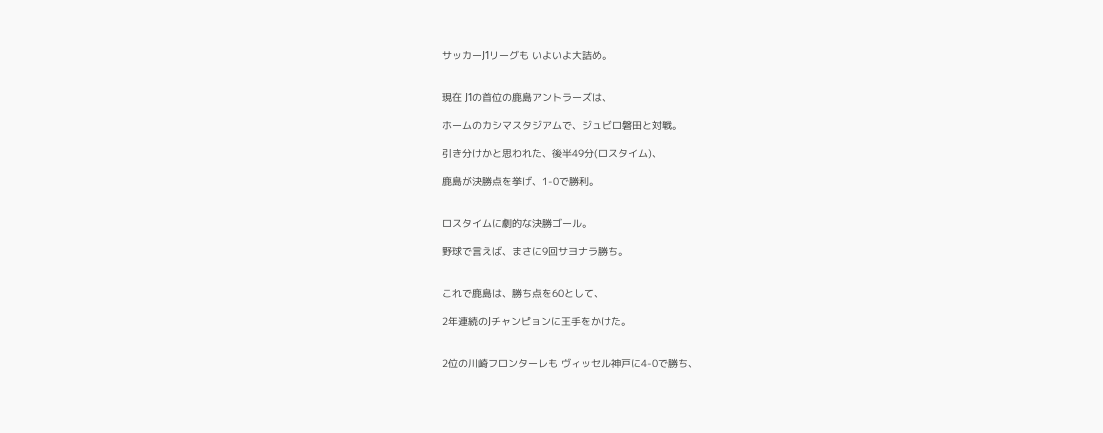サッカーJ1リーグも いよいよ大詰め。


現在 J1の首位の鹿島アントラーズは、

ホームのカシマスタジアムで、ジュビロ磐田と対戦。

引き分けかと思われた、後半49分(ロスタイム)、

鹿島が決勝点を挙げ、1-0で勝利。


ロスタイムに劇的な決勝ゴール。

野球で言えば、まさに9回サヨナラ勝ち。


これで鹿島は、勝ち点を60として、

2年連続のJチャンピョンに王手をかけた。


2位の川崎フロンターレも ヴィッセル神戸に4-0で勝ち、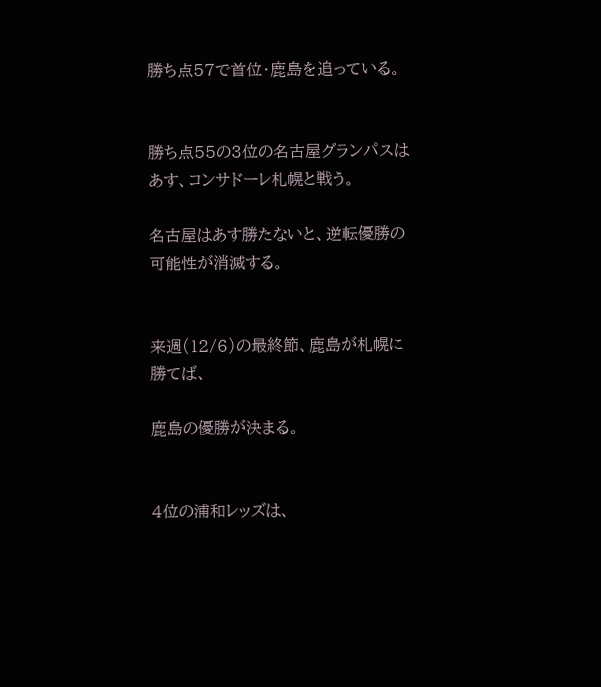勝ち点57で首位・鹿島を追っている。


勝ち点55の3位の名古屋グランパスは あす、コンサドーレ札幌と戦う。

名古屋はあす勝たないと、逆転優勝の可能性が消滅する。


来週(12/6)の最終節、鹿島が札幌に勝てば、

鹿島の優勝が決まる。


4位の浦和レッズは、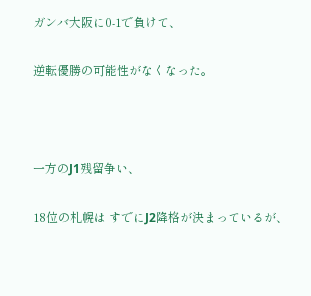ガンバ大阪に0-1で負けて、

逆転優勝の可能性がなくなった。



一方のJ1残留争い、

18位の札幌は すでにJ2降格が決まっているが、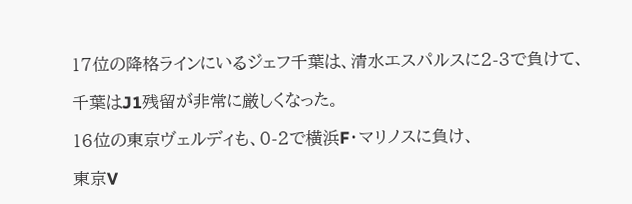17位の降格ラインにいるジェフ千葉は、清水エスパルスに2-3で負けて、

千葉はJ1残留が非常に厳しくなった。

16位の東京ヴェルディも、0-2で横浜F・マリノスに負け、

東京V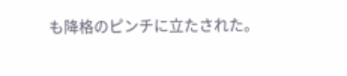も降格のピンチに立たされた。